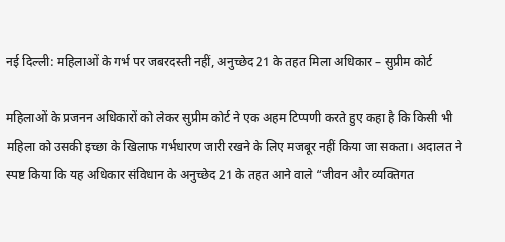नई दिल्ली: महिलाओं के गर्भ पर जबरदस्ती नहीं, अनुच्छेद 21 के तहत मिला अधिकार – सुप्रीम कोर्ट

महिलाओं के प्रजनन अधिकारों को लेकर सुप्रीम कोर्ट ने एक अहम टिप्पणी करते हुए कहा है कि किसी भी महिला को उसकी इच्छा के खिलाफ गर्भधारण जारी रखने के लिए मजबूर नहीं किया जा सकता। अदालत ने स्पष्ट किया कि यह अधिकार संविधान के अनुच्छेद 21 के तहत आने वाले “जीवन और व्यक्तिगत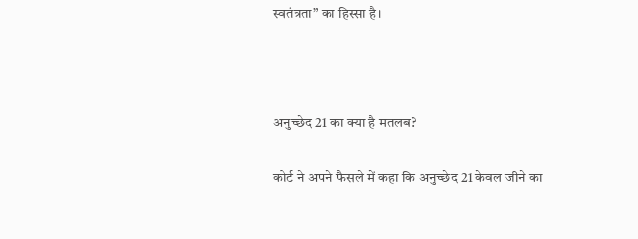स्वतंत्रता” का हिस्सा है।



अनुच्छेद 21 का क्या है मतलब?

कोर्ट ने अपने फैसले में कहा कि अनुच्छेद 21 केवल जीने का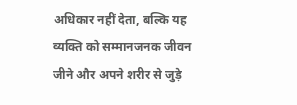अधिकार नहीं देता, बल्कि यह व्यक्ति को सम्मानजनक जीवन जीने और अपने शरीर से जुड़े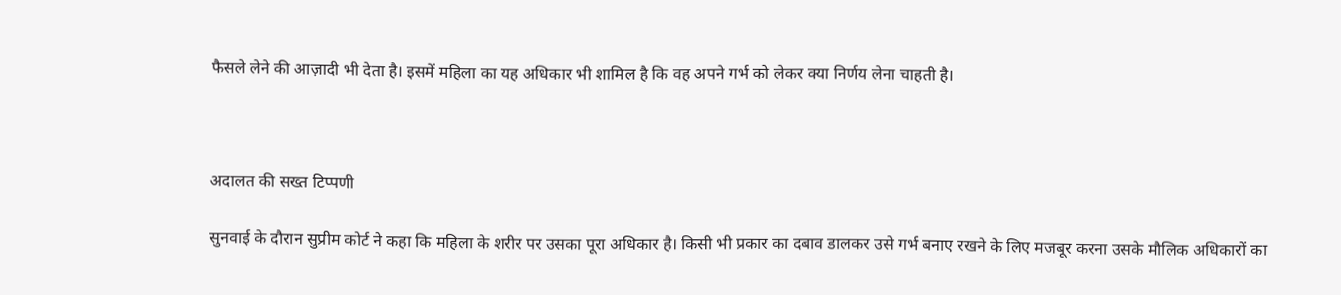फैसले लेने की आज़ादी भी देता है। इसमें महिला का यह अधिकार भी शामिल है कि वह अपने गर्भ को लेकर क्या निर्णय लेना चाहती है।



अदालत की सख्त टिप्पणी

सुनवाई के दौरान सुप्रीम कोर्ट ने कहा कि महिला के शरीर पर उसका पूरा अधिकार है। किसी भी प्रकार का दबाव डालकर उसे गर्भ बनाए रखने के लिए मजबूर करना उसके मौलिक अधिकारों का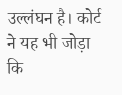उल्लंघन है। कोर्ट ने यह भी जोड़ा कि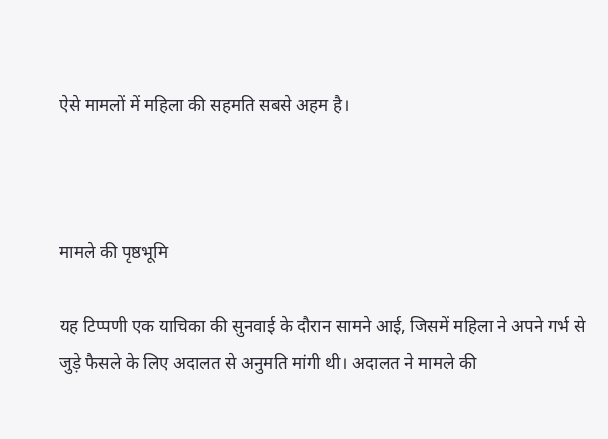ऐसे मामलों में महिला की सहमति सबसे अहम है।



मामले की पृष्ठभूमि

यह टिप्पणी एक याचिका की सुनवाई के दौरान सामने आई, जिसमें महिला ने अपने गर्भ से जुड़े फैसले के लिए अदालत से अनुमति मांगी थी। अदालत ने मामले की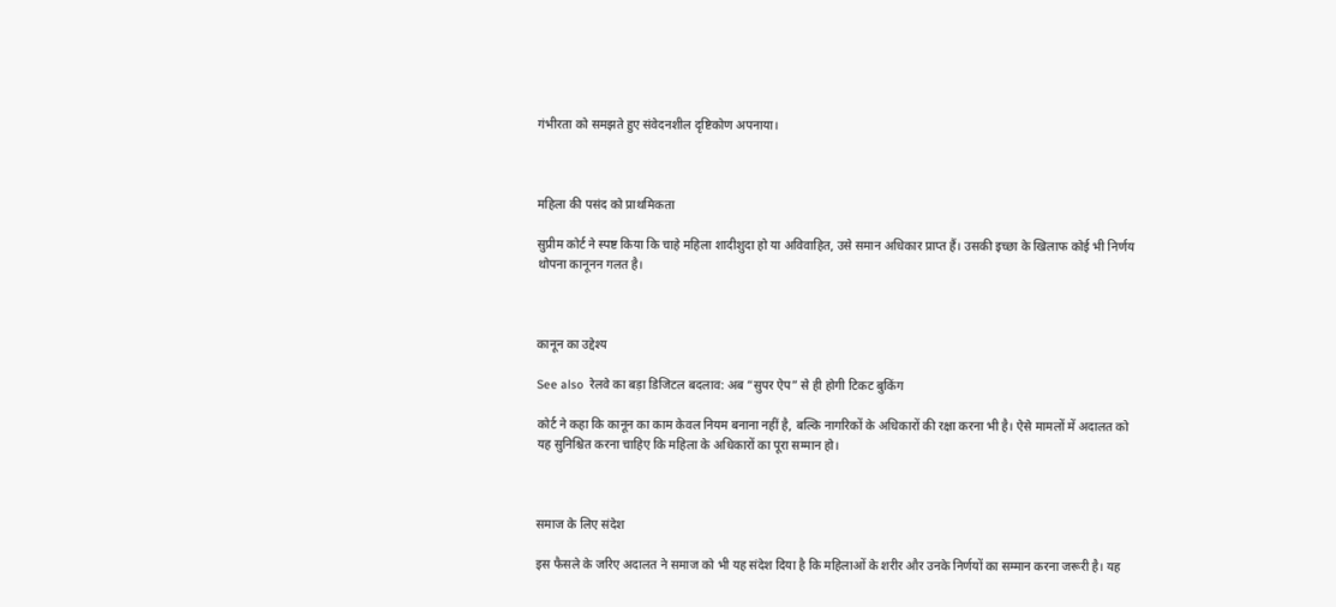गंभीरता को समझते हुए संवेदनशील दृष्टिकोण अपनाया।



महिला की पसंद को प्राथमिकता

सुप्रीम कोर्ट ने स्पष्ट किया कि चाहे महिला शादीशुदा हो या अविवाहित, उसे समान अधिकार प्राप्त हैं। उसकी इच्छा के खिलाफ कोई भी निर्णय थोपना कानूनन गलत है।



कानून का उद्देश्य

See also  रेलवे का बड़ा डिजिटल बदलाव: अब “सुपर ऐप” से ही होगी टिकट बुकिंग

कोर्ट ने कहा कि कानून का काम केवल नियम बनाना नहीं है, बल्कि नागरिकों के अधिकारों की रक्षा करना भी है। ऐसे मामलों में अदालत को यह सुनिश्चित करना चाहिए कि महिला के अधिकारों का पूरा सम्मान हो।



समाज के लिए संदेश

इस फैसले के जरिए अदालत ने समाज को भी यह संदेश दिया है कि महिलाओं के शरीर और उनके निर्णयों का सम्मान करना जरूरी है। यह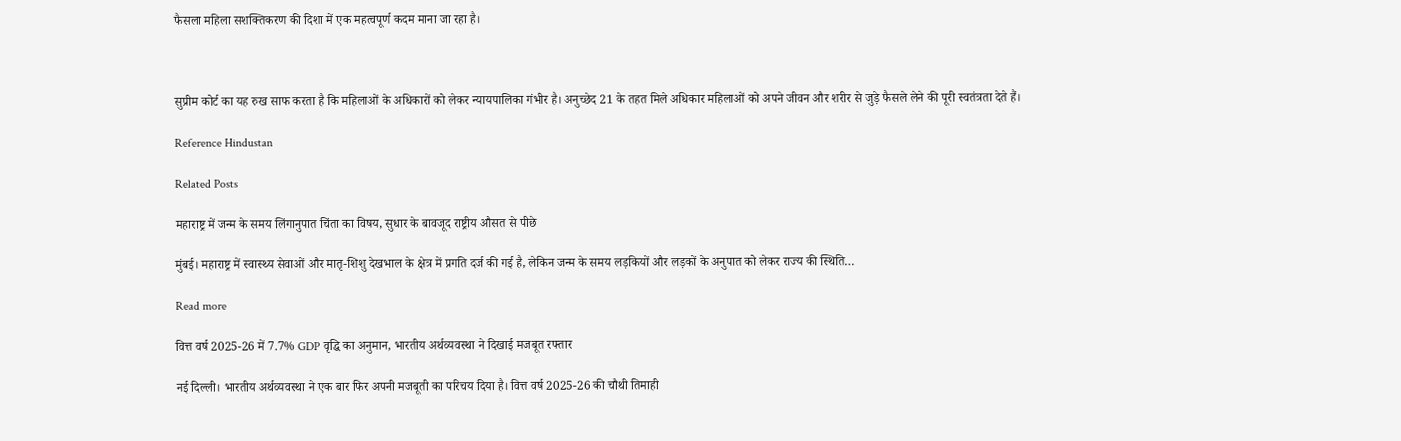फैसला महिला सशक्तिकरण की दिशा में एक महत्वपूर्ण कदम माना जा रहा है।



सुप्रीम कोर्ट का यह रुख साफ करता है कि महिलाओं के अधिकारों को लेकर न्यायपालिका गंभीर है। अनुच्छेद 21 के तहत मिले अधिकार महिलाओं को अपने जीवन और शरीर से जुड़े फैसले लेने की पूरी स्वतंत्रता देते हैं।

Reference Hindustan

Related Posts

महाराष्ट्र में जन्म के समय लिंगानुपात चिंता का विषय, सुधार के बावजूद राष्ट्रीय औसत से पीछे

मुंबई। महाराष्ट्र में स्वास्थ्य सेवाओं और मातृ-शिशु देखभाल के क्षेत्र में प्रगति दर्ज की गई है, लेकिन जन्म के समय लड़कियों और लड़कों के अनुपात को लेकर राज्य की स्थिति…

Read more

वित्त वर्ष 2025-26 में 7.7% GDP वृद्धि का अनुमान, भारतीय अर्थव्यवस्था ने दिखाई मजबूत रफ्तार

नई दिल्ली। भारतीय अर्थव्यवस्था ने एक बार फिर अपनी मजबूती का परिचय दिया है। वित्त वर्ष 2025-26 की चौथी तिमाही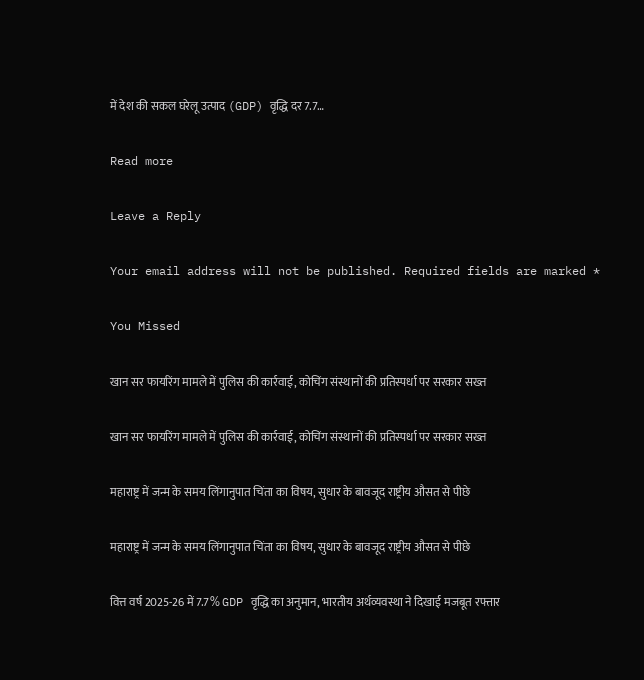में देश की सकल घरेलू उत्पाद (GDP) वृद्धि दर 7.7…

Read more

Leave a Reply

Your email address will not be published. Required fields are marked *

You Missed

खान सर फायरिंग मामले में पुलिस की कार्रवाई, कोचिंग संस्थानों की प्रतिस्पर्धा पर सरकार सख्त

खान सर फायरिंग मामले में पुलिस की कार्रवाई, कोचिंग संस्थानों की प्रतिस्पर्धा पर सरकार सख्त

महाराष्ट्र में जन्म के समय लिंगानुपात चिंता का विषय, सुधार के बावजूद राष्ट्रीय औसत से पीछे

महाराष्ट्र में जन्म के समय लिंगानुपात चिंता का विषय, सुधार के बावजूद राष्ट्रीय औसत से पीछे

वित्त वर्ष 2025-26 में 7.7% GDP वृद्धि का अनुमान, भारतीय अर्थव्यवस्था ने दिखाई मजबूत रफ्तार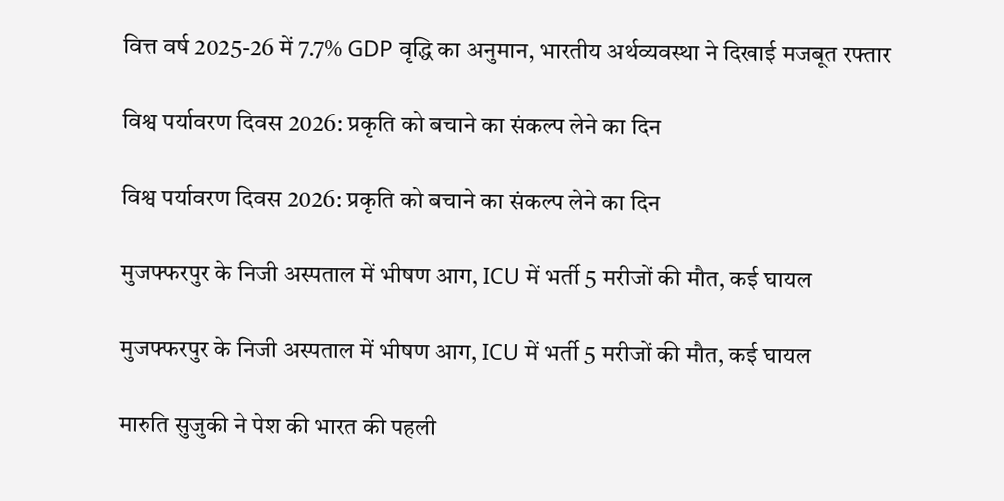वित्त वर्ष 2025-26 में 7.7% GDP वृद्धि का अनुमान, भारतीय अर्थव्यवस्था ने दिखाई मजबूत रफ्तार

विश्व पर्यावरण दिवस 2026: प्रकृति को बचाने का संकल्प लेने का दिन

विश्व पर्यावरण दिवस 2026: प्रकृति को बचाने का संकल्प लेने का दिन

मुजफ्फरपुर के निजी अस्पताल में भीषण आग, ICU में भर्ती 5 मरीजों की मौत, कई घायल

मुजफ्फरपुर के निजी अस्पताल में भीषण आग, ICU में भर्ती 5 मरीजों की मौत, कई घायल

मारुति सुजुकी ने पेश की भारत की पहली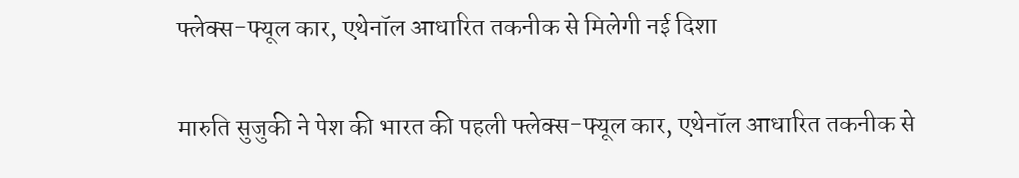फ्लेक्स-फ्यूल कार, एथेनॉल आधारित तकनीक से मिलेगी नई दिशा

मारुति सुजुकी ने पेश की भारत की पहली फ्लेक्स-फ्यूल कार, एथेनॉल आधारित तकनीक से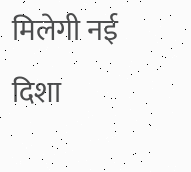मिलेगी नई दिशा